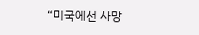“미국에선 사망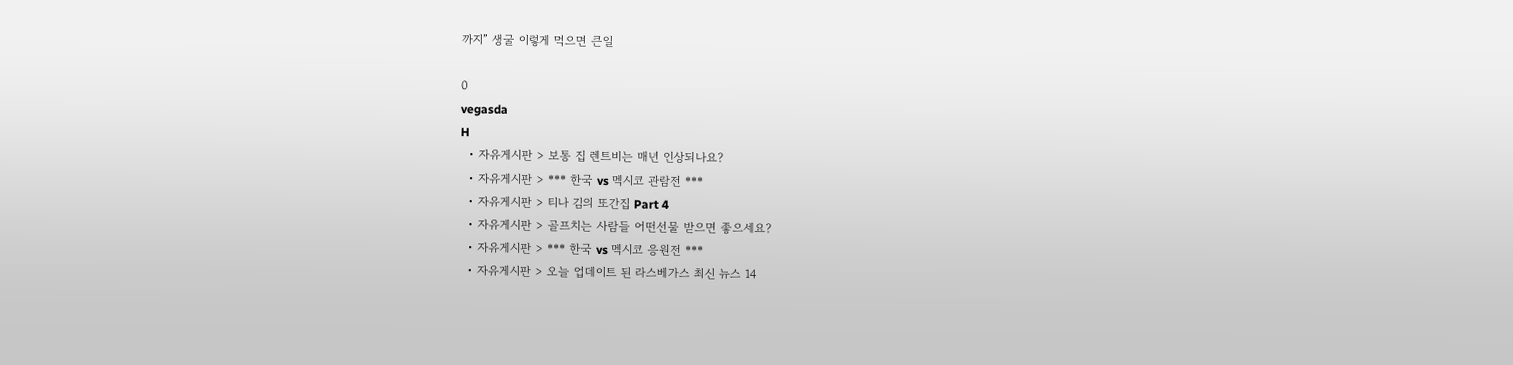까지” 생굴 이렇게 먹으면 큰일

0
vegasda
H
  • 자유게시판 > 보통 집 렌트비는 매년 인상되나요?
  • 자유게시판 > *** 한국 vs 멕시코 관람전 ***
  • 자유게시판 > 티나 김의 또간집 Part 4
  • 자유게시판 > 골프치는 사람들 어떤선물 받으면 좋으세요?
  • 자유게시판 > *** 한국 vs 멕시코 응원전 ***
  • 자유게시판 > 오늘 업데이트 된 라스베가스 최신 뉴스 14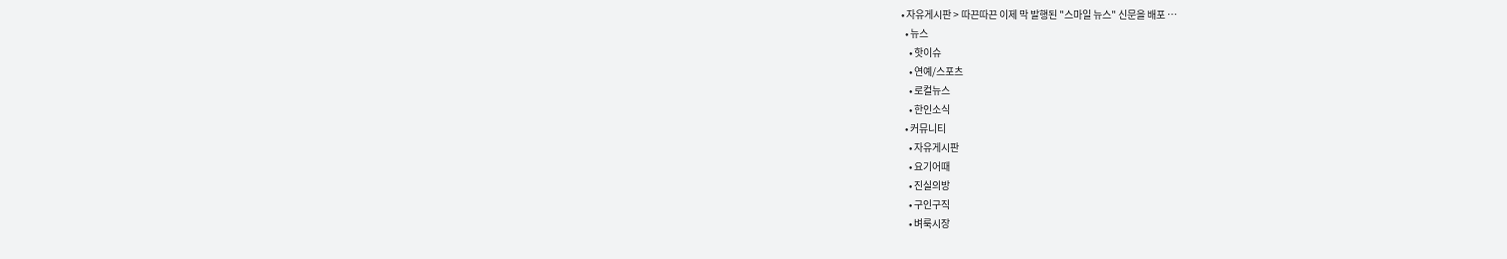• 자유게시판 > 따끈따끈 이제 막 발행된 "스마일 뉴스" 신문을 배포 …
  • 뉴스
    • 핫이슈
    • 연예/스포츠
    • 로컬뉴스
    • 한인소식
  • 커뮤니티
    • 자유게시판
    • 요기어때
    • 진실의방
    • 구인구직
    • 벼룩시장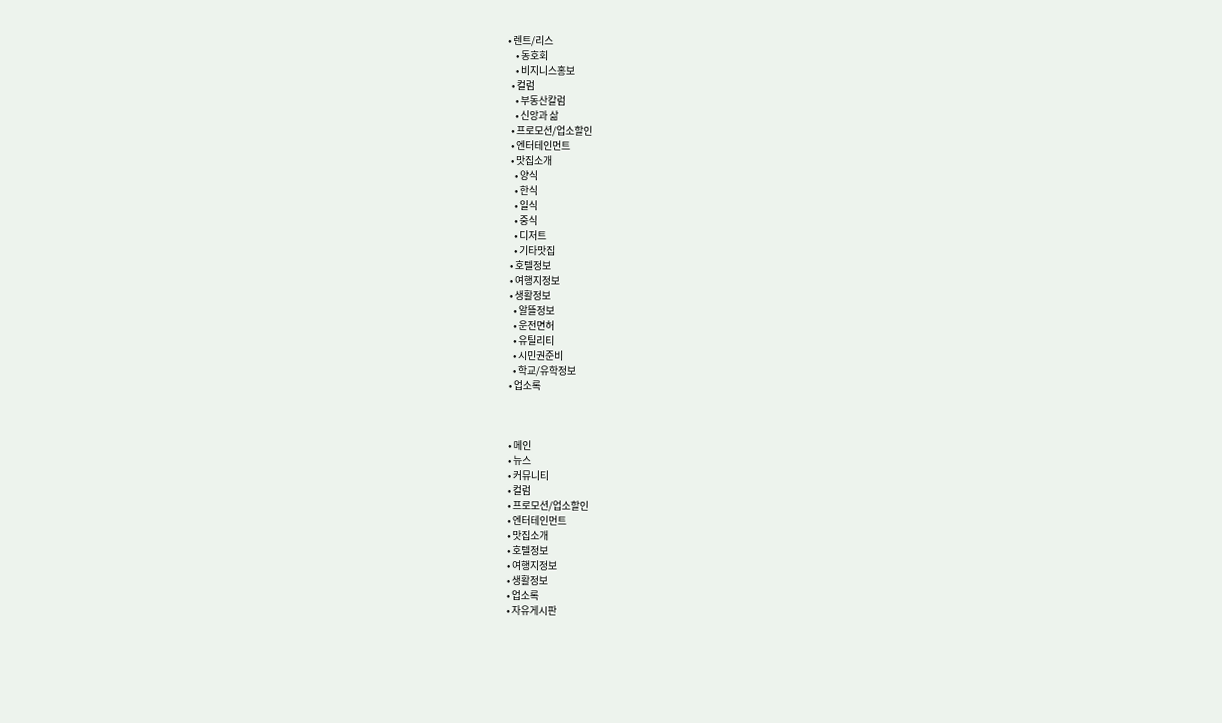• 렌트/리스
    • 동호회
    • 비지니스홍보
  • 컬럼
    • 부동산칼럼
    • 신앙과 삶
  • 프로모션/업소할인
  • 엔터테인먼트
  • 맛집소개
    • 양식
    • 한식
    • 일식
    • 중식
    • 디저트
    • 기타맛집
  • 호텔정보
  • 여행지정보
  • 생활정보
    • 알뜰정보
    • 운전면허
    • 유틸리티
    • 시민권준비
    • 학교/유학정보
  • 업소록



  • 메인
  • 뉴스
  • 커뮤니티
  • 컬럼
  • 프로모션/업소할인
  • 엔터테인먼트
  • 맛집소개
  • 호텔정보
  • 여행지정보
  • 생활정보
  • 업소록
  • 자유게시판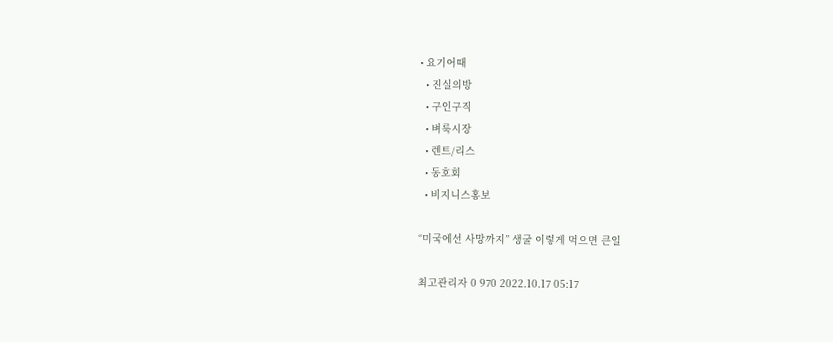• 요기어때
  • 진실의방
  • 구인구직
  • 벼룩시장
  • 렌트/리스
  • 동호회
  • 비지니스홍보

“미국에선 사망까지” 생굴 이렇게 먹으면 큰일

최고관리자 0 970 2022.10.17 05:17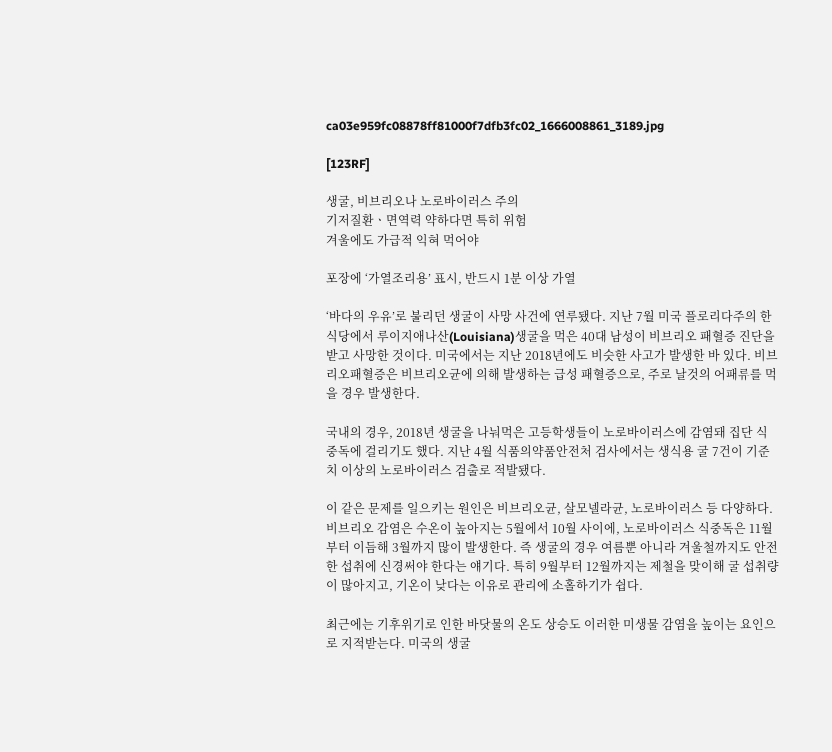ca03e959fc08878ff81000f7dfb3fc02_1666008861_3189.jpg

[123RF]

생굴, 비브리오나 노로바이러스 주의
기저질환ㆍ면역력 약하다면 특히 위험
겨울에도 가급적 익혀 먹어야

포장에 ‘가열조리용’ 표시, 반드시 1분 이상 가열

‘바다의 우유’로 불리던 생굴이 사망 사건에 연루됐다. 지난 7월 미국 플로리다주의 한 식당에서 루이지애나산(Louisiana)생굴을 먹은 40대 남성이 비브리오 패혈증 진단을 받고 사망한 것이다. 미국에서는 지난 2018년에도 비슷한 사고가 발생한 바 있다. 비브리오패혈증은 비브리오균에 의해 발생하는 급성 패혈증으로, 주로 날것의 어패류를 먹을 경우 발생한다.

국내의 경우, 2018년 생굴을 나눠먹은 고등학생들이 노로바이러스에 감염돼 집단 식중독에 걸리기도 했다. 지난 4월 식품의약품안전처 검사에서는 생식용 굴 7건이 기준치 이상의 노로바이러스 검출로 적발됐다.

이 같은 문제를 일으키는 원인은 비브리오균, 살모넬라균, 노로바이러스 등 다양하다. 비브리오 감염은 수온이 높아지는 5월에서 10월 사이에, 노로바이러스 식중독은 11월부터 이듬해 3월까지 많이 발생한다. 즉 생굴의 경우 여름뿐 아니라 겨울철까지도 안전한 섭취에 신경써야 한다는 얘기다. 특히 9월부터 12월까지는 제철을 맞이해 굴 섭취량이 많아지고, 기온이 낮다는 이유로 관리에 소홀하기가 쉽다.

최근에는 기후위기로 인한 바닷물의 온도 상승도 이러한 미생물 감염을 높이는 요인으로 지적받는다. 미국의 생굴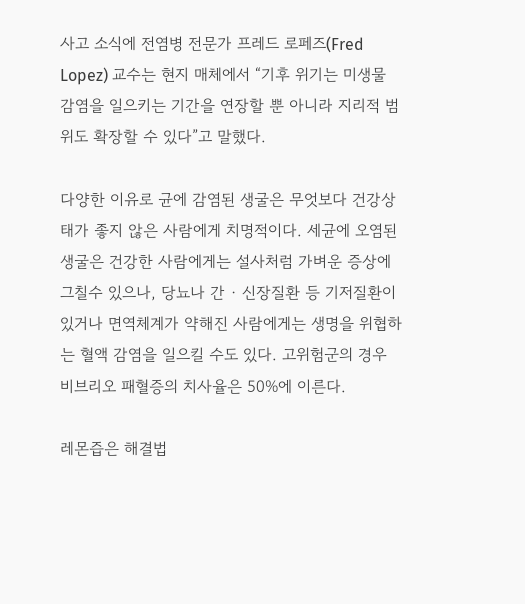사고 소식에 전염병 전문가 프레드 로페즈(Fred Lopez) 교수는 현지 매체에서 “기후 위기는 미생물 감염을 일으키는 기간을 연장할 뿐 아니라 지리적 범위도 확장할 수 있다”고 말했다.

다양한 이유로 균에 감염된 생굴은 무엇보다 건강상태가 좋지 않은 사람에게 치명적이다. 세균에 오염된 생굴은 건강한 사람에게는 설사처럼 가벼운 증상에 그칠수 있으나, 당뇨나 간 · 신장질환 등 기저질환이 있거나 면역체계가 약해진 사람에게는 생명을 위협하는 혈액 감염을 일으킬 수도 있다. 고위험군의 경우 비브리오 패혈증의 치사율은 50%에 이른다.

레몬즙은 해결법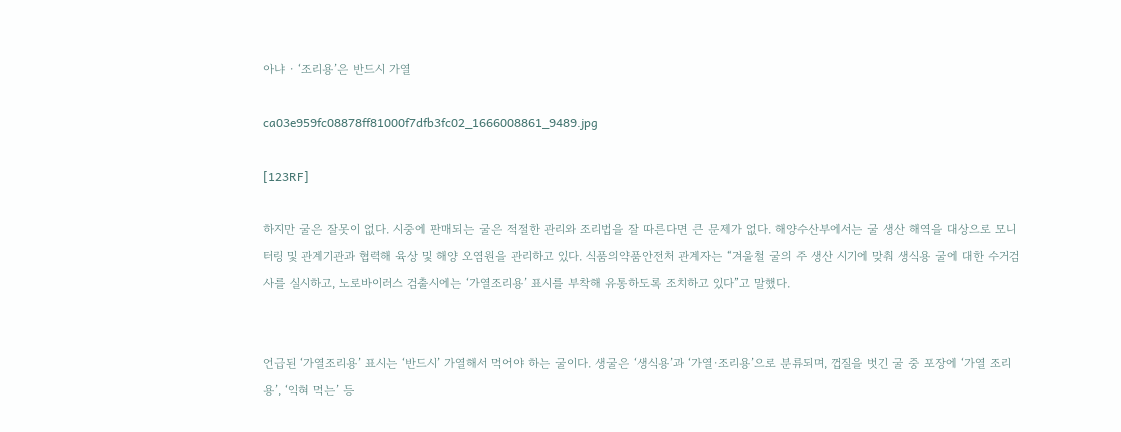아냐 · ‘조리용’은 반드시 가열

ca03e959fc08878ff81000f7dfb3fc02_1666008861_9489.jpg

[123RF]

하지만 굴은 잘못이 없다. 시중에 판매되는 굴은 적절한 관리와 조리법을 잘 따른다면 큰 문제가 없다. 해양수산부에서는 굴 생산 해역을 대상으로 모니터링 및 관계기관과 협력해 육상 및 해양 오염원을 관리하고 있다. 식품의약품안전처 관계자는 “겨울철 굴의 주 생산 시기에 맞춰 생식용 굴에 대한 수거검사를 실시하고, 노로바이러스 검출시에는 ‘가열조리용’ 표시를 부착해 유통하도록 조치하고 있다”고 말했다.


언급된 ‘가열조리용’ 표시는 ‘반드시’ 가열해서 먹어야 하는 굴이다. 생굴은 ‘생식용’과 ‘가열·조리용’으로 분류되며, 껍질을 벗긴 굴 중 포장에 ‘가열 조리용’, ‘익혀 먹는’ 등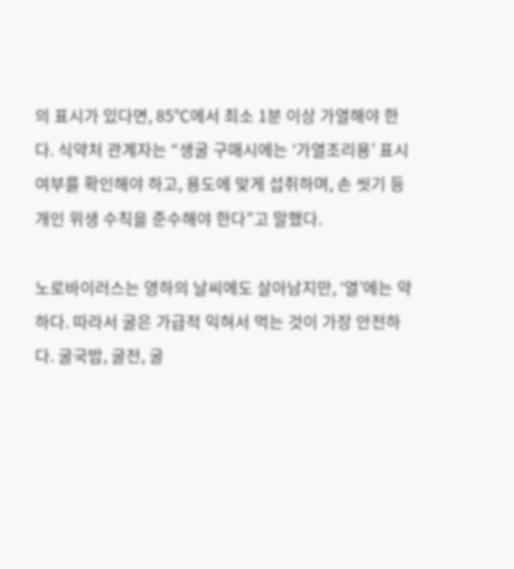의 표시가 있다면, 85℃에서 최소 1분 이상 가열해야 한다. 식약처 관계자는 “생굴 구매시에는 ‘가열조리용’ 표시 여부를 확인해야 하고, 용도에 맞게 섭취하며, 손 씻기 등 개인 위생 수칙을 준수해야 한다”고 말했다.

노로바이러스는 영하의 날씨에도 살아남지만, ‘열’에는 약하다. 따라서 굴은 가급적 익혀서 먹는 것이 가장 안전하다. 굴국밥, 굴전, 굴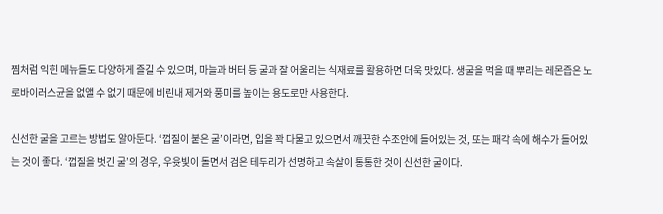찜처럼 익힌 메뉴들도 다양하게 즐길 수 있으며, 마늘과 버터 등 굴과 잘 어울리는 식재료를 활용하면 더욱 맛있다. 생굴을 먹을 때 뿌리는 레몬즙은 노로바이러스균을 없앨 수 없기 때문에 비린내 제거와 풍미를 높이는 용도로만 사용한다.

신선한 굴을 고르는 방법도 알아둔다. ‘껍질이 붙은 굴’이라면, 입을 꽉 다물고 있으면서 깨끗한 수조안에 들어있는 것, 또는 패각 속에 해수가 들어있는 것이 좋다. ‘껍질을 벗긴 굴’의 경우, 우윳빛이 돌면서 검은 테두리가 선명하고 속살이 통통한 것이 신선한 굴이다.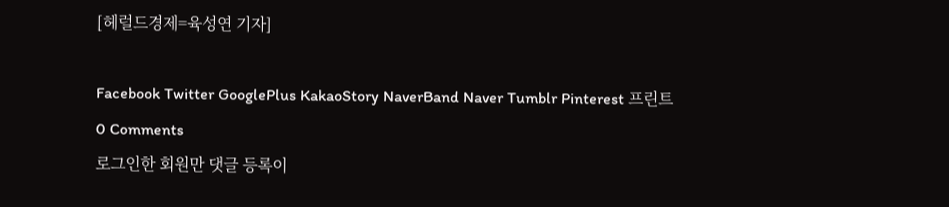[헤럴드경제=육성연 기자]

Facebook Twitter GooglePlus KakaoStory NaverBand Naver Tumblr Pinterest 프린트
0 Comments
로그인한 회원만 댓글 등록이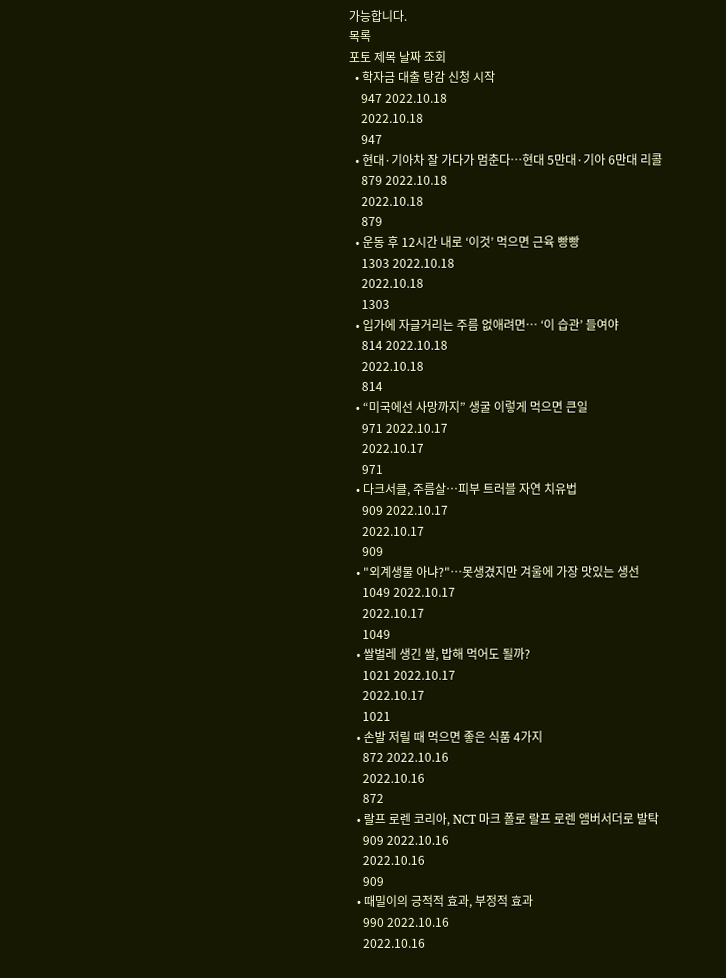가능합니다.
목록
포토 제목 날짜 조회
  • 학자금 대출 탕감 신청 시작
    947 2022.10.18
    2022.10.18
    947
  • 현대·기아차 잘 가다가 멈춘다…현대 5만대·기아 6만대 리콜
    879 2022.10.18
    2022.10.18
    879
  • 운동 후 12시간 내로 ‘이것’ 먹으면 근육 빵빵
    1303 2022.10.18
    2022.10.18
    1303
  • 입가에 자글거리는 주름 없애려면… ‘이 습관’ 들여야
    814 2022.10.18
    2022.10.18
    814
  • “미국에선 사망까지” 생굴 이렇게 먹으면 큰일
    971 2022.10.17
    2022.10.17
    971
  • 다크서클, 주름살…피부 트러블 자연 치유법
    909 2022.10.17
    2022.10.17
    909
  • "외계생물 아냐?"…못생겼지만 겨울에 가장 맛있는 생선
    1049 2022.10.17
    2022.10.17
    1049
  • 쌀벌레 생긴 쌀, 밥해 먹어도 될까?
    1021 2022.10.17
    2022.10.17
    1021
  • 손발 저릴 때 먹으면 좋은 식품 4가지
    872 2022.10.16
    2022.10.16
    872
  • 랄프 로렌 코리아, NCT 마크 폴로 랄프 로렌 앰버서더로 발탁
    909 2022.10.16
    2022.10.16
    909
  • 때밀이의 긍적적 효과, 부정적 효과
    990 2022.10.16
    2022.10.16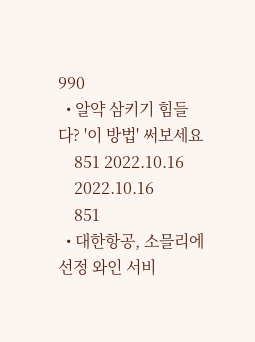990
  • 알약 삼키기 힘들다? '이 방법' 써보세요
    851 2022.10.16
    2022.10.16
    851
  • 대한항공, 소믈리에 선정 와인 서비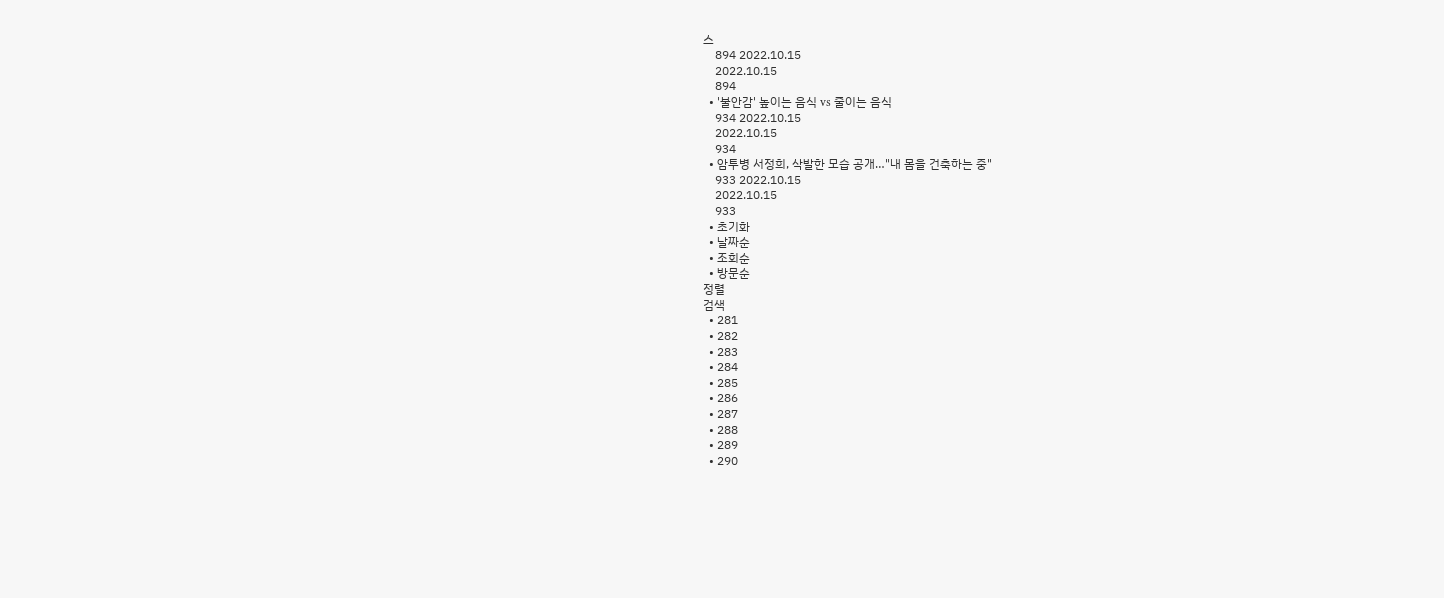스
    894 2022.10.15
    2022.10.15
    894
  • '불안감' 높이는 음식 vs 줄이는 음식
    934 2022.10.15
    2022.10.15
    934
  • 암투병 서정희, 삭발한 모습 공개…"내 몸을 건축하는 중"
    933 2022.10.15
    2022.10.15
    933
  • 초기화
  • 날짜순
  • 조회순
  • 방문순
정렬
검색
  • 281
  • 282
  • 283
  • 284
  • 285
  • 286
  • 287
  • 288
  • 289
  • 290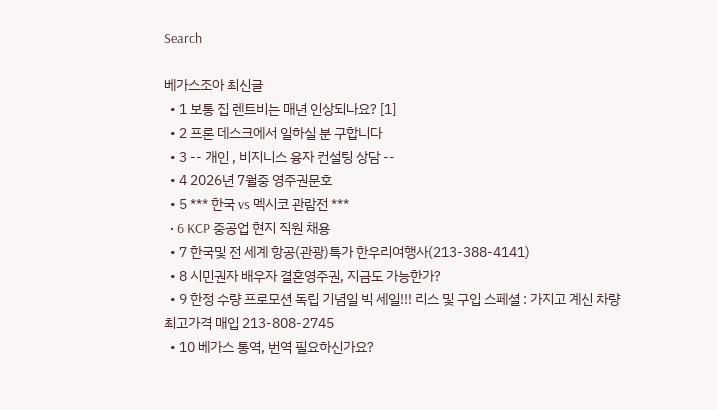Search

베가스조아 최신글
  • 1 보통 집 렌트비는 매년 인상되나요? [1]
  • 2 프론 데스크에서 일하실 분 구합니다
  • 3 -- 개인 , 비지니스 융자 컨설팅 상담 --
  • 4 2026년 7월중 영주권문호
  • 5 *** 한국 vs 멕시코 관람전 ***
  • 6 KCP 중공업 현지 직원 채용
  • 7 한국및 전 세계 항공(관광)특가 한우리여행사(213-388-4141)
  • 8 시민권자 배우자 결혼영주권, 지금도 가능한가?
  • 9 한정 수량 프로모션 독립 기념일 빅 세일!!! 리스 및 구입 스페셜 : 가지고 계신 차량 최고가격 매입 213-808-2745
  • 10 베가스 통역, 번역 필요하신가요?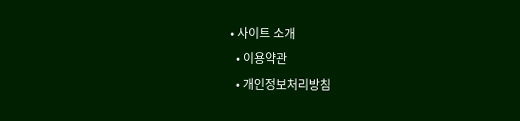• 사이트 소개
  • 이용약관
  • 개인정보처리방침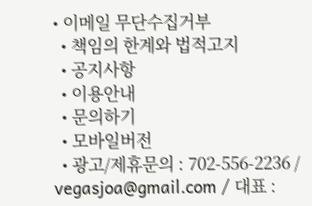• 이메일 무단수집거부
  • 책임의 한계와 법적고지
  • 공지사항
  • 이용안내
  • 문의하기
  • 모바일버전
  • 광고/제휴문의 : 702-556-2236 / vegasjoa@gmail.com / 대표 :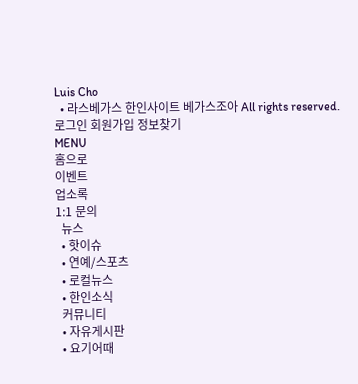Luis Cho
  • 라스베가스 한인사이트 베가스조아 All rights reserved.
로그인 회원가입 정보찾기
MENU
홈으로
이벤트
업소록
1:1 문의
  뉴스
  • 핫이슈
  • 연예/스포츠
  • 로컬뉴스
  • 한인소식
  커뮤니티
  • 자유게시판
  • 요기어때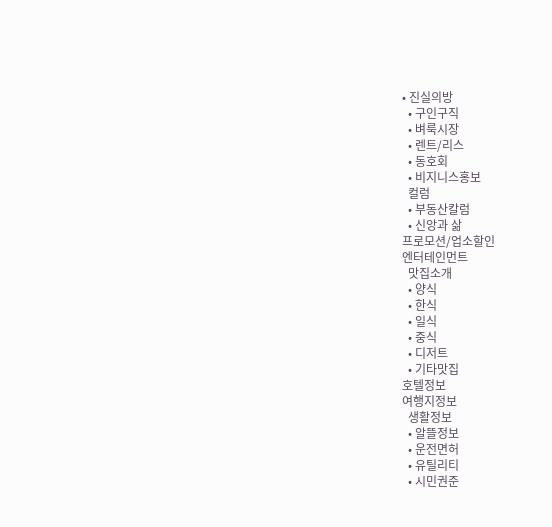• 진실의방
  • 구인구직
  • 벼룩시장
  • 렌트/리스
  • 동호회
  • 비지니스홍보
  컬럼
  • 부동산칼럼
  • 신앙과 삶
프로모션/업소할인
엔터테인먼트
  맛집소개
  • 양식
  • 한식
  • 일식
  • 중식
  • 디저트
  • 기타맛집
호텔정보
여행지정보
  생활정보
  • 알뜰정보
  • 운전면허
  • 유틸리티
  • 시민권준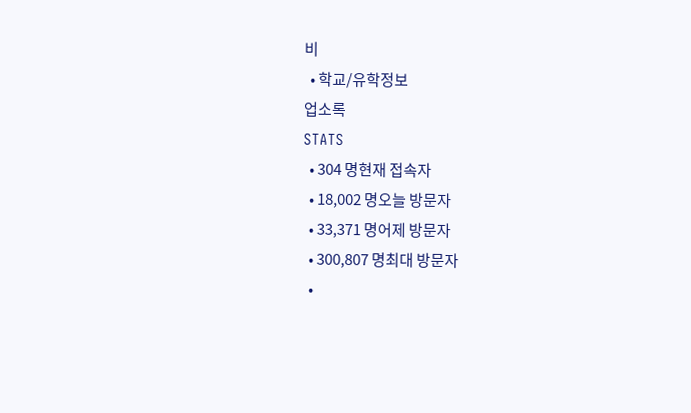비
  • 학교/유학정보
업소록
STATS
  • 304 명현재 접속자
  • 18,002 명오늘 방문자
  • 33,371 명어제 방문자
  • 300,807 명최대 방문자
  •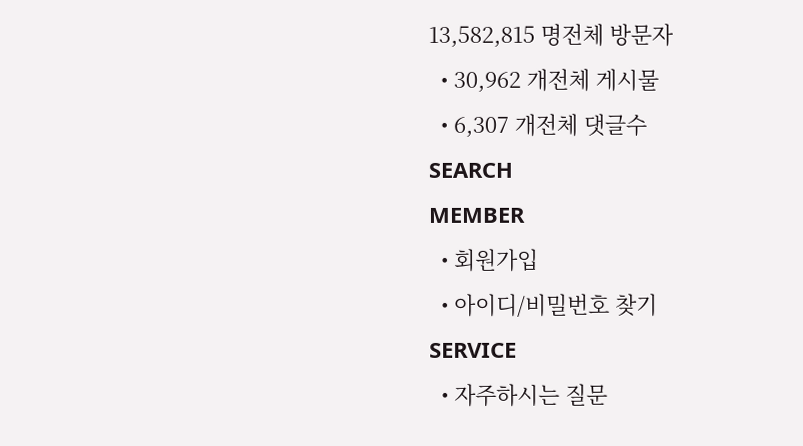13,582,815 명전체 방문자
  • 30,962 개전체 게시물
  • 6,307 개전체 댓글수
SEARCH
MEMBER
  • 회원가입
  • 아이디/비밀번호 찾기
SERVICE
  • 자주하시는 질문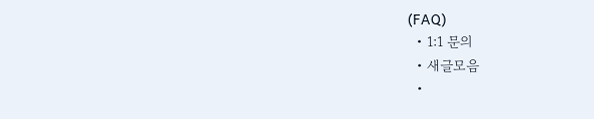(FAQ)
  • 1:1 문의
  • 새글모음
  •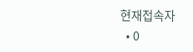현재접속자
  • 0